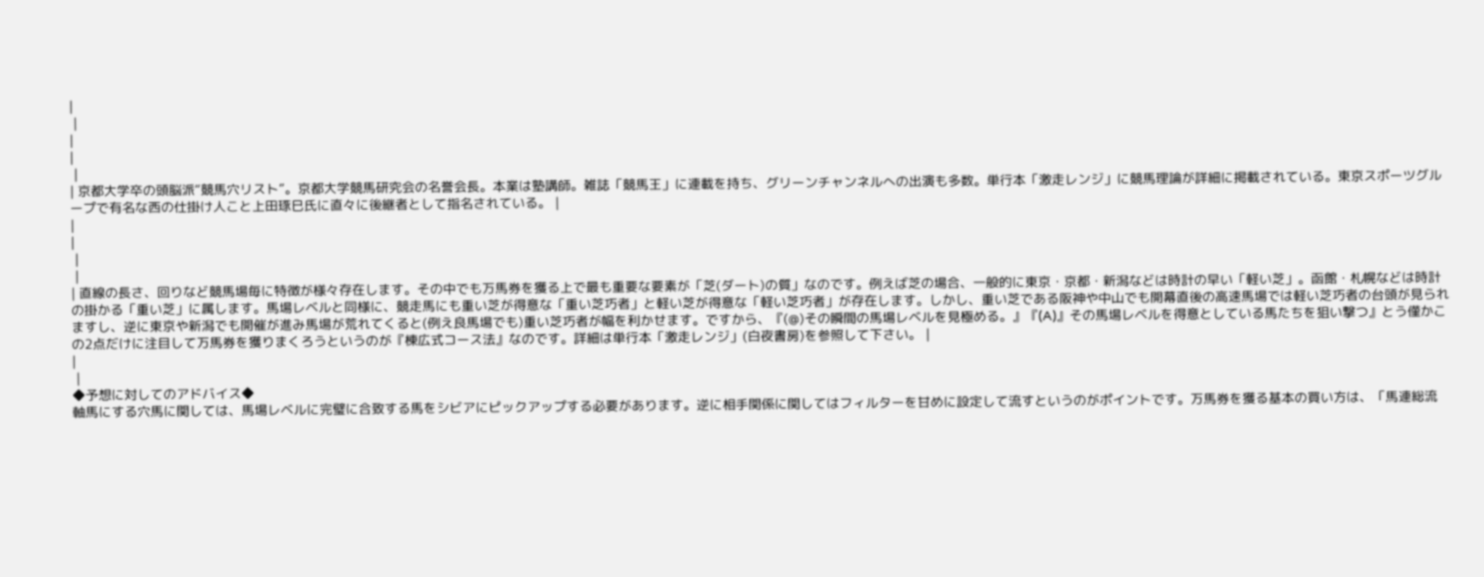|
 |
|
|
 |
| 京都大学卒の頭脳派“競馬穴リスト”。京都大学競馬研究会の名誉会長。本業は塾講師。雑誌「競馬王」に連載を持ち、グリーンチャンネルへの出演も多数。単行本「激走レンジ」に競馬理論が詳細に掲載されている。東京スポーツグループで有名な西の仕掛け人こと上田琢巳氏に直々に後継者として指名されている。 |
|
|
 |
 |
| 直線の長さ、回りなど競馬場毎に特徴が様々存在します。その中でも万馬券を獲る上で最も重要な要素が「芝(ダート)の質」なのです。例えば芝の場合、一般的に東京・京都・新潟などは時計の早い「軽い芝」。函館・札幌などは時計の掛かる「重い芝」に属します。馬場レベルと同様に、競走馬にも重い芝が得意な「重い芝巧者」と軽い芝が得意な「軽い芝巧者」が存在します。しかし、重い芝である阪神や中山でも開幕直後の高速馬場では軽い芝巧者の台頭が見られますし、逆に東京や新潟でも開催が進み馬場が荒れてくると(例え良馬場でも)重い芝巧者が幅を利かせます。ですから、『(@)その瞬間の馬場レベルを見極める。』『(A)』その馬場レベルを得意としている馬たちを狙い撃つ』とう僅かこの2点だけに注目して万馬券を獲りまくろうというのが『棟広式コース法』なのです。詳細は単行本「激走レンジ」(白夜書房)を参照して下さい。 |
|
 |
◆予想に対してのアドバイス◆
軸馬にする穴馬に関しては、馬場レベルに完璧に合致する馬をシビアにピックアップする必要があります。逆に相手関係に関してはフィルターを甘めに設定して流すというのがポイントです。万馬券を獲る基本の買い方は、「馬連総流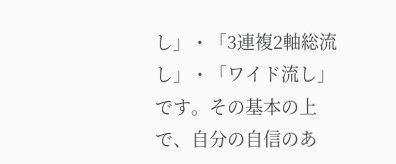し」・「3連複2軸総流し」・「ワイド流し」です。その基本の上で、自分の自信のあ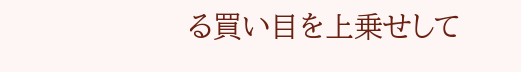る買い目を上乗せして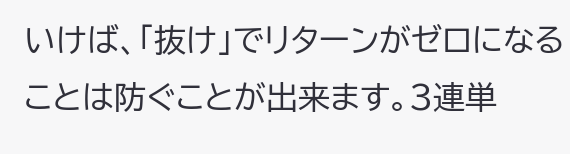いけば、「抜け」でリターンがゼロになることは防ぐことが出来ます。3連単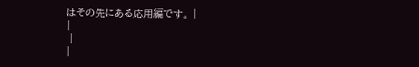はその先にある応用編です。 |
|
 |
|